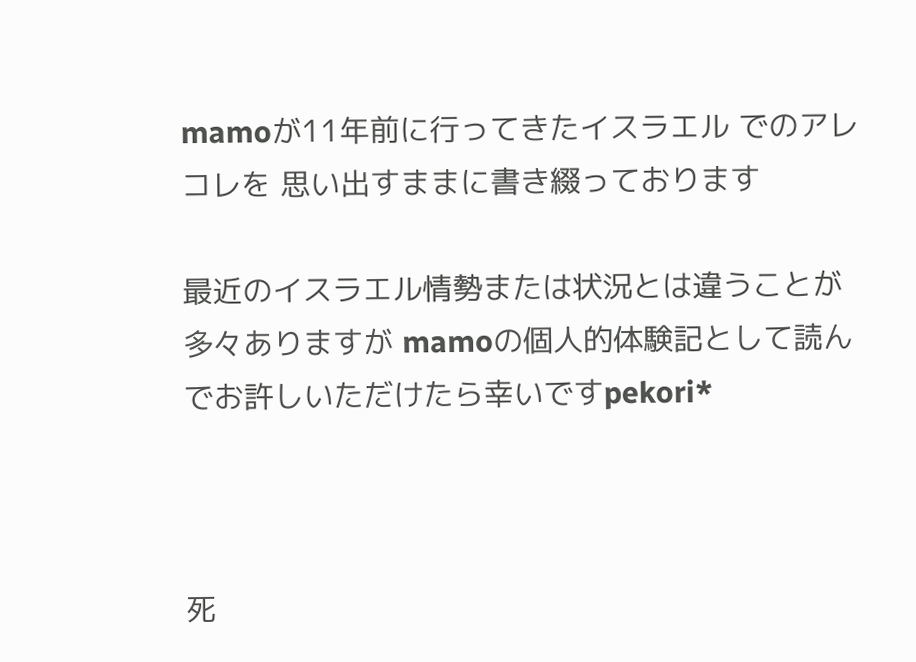mamoが11年前に行ってきたイスラエル でのアレコレを 思い出すままに書き綴っております

最近のイスラエル情勢または状況とは違うことが多々ありますが mamoの個人的体験記として読んでお許しいただけたら幸いですpekori*



死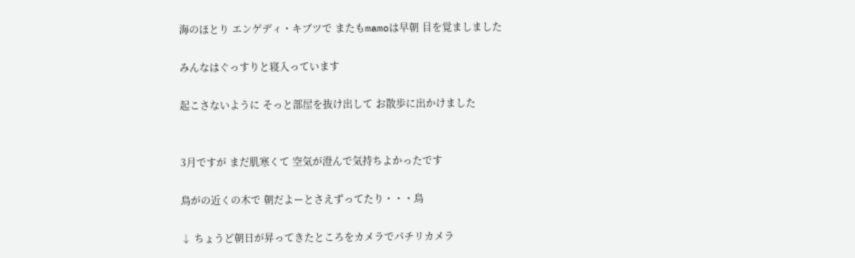海のほとり エンゲディ・キブツで またもmamoは早朝 目を覚ましました

みんなはぐっすりと寝入っています

起こさないように そっと部屋を抜け出して お散歩に出かけました


3月ですが まだ肌寒くて 空気が澄んで気持ちよかったです

鳥がの近くの木で 朝だよーとさえずってたり・・・鳥

↓ ちょうど朝日が昇ってきたところをカメラでパチリカメラ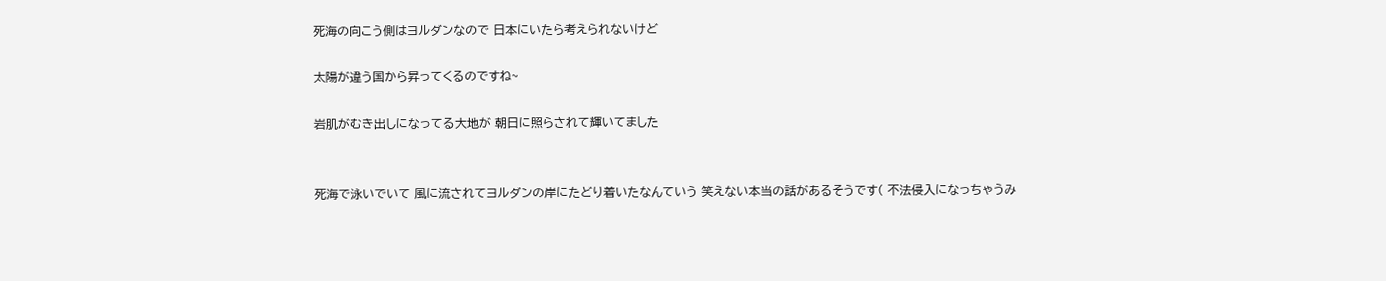死海の向こう側はヨルダンなので 日本にいたら考えられないけど

太陽が違う国から昇ってくるのですね~

岩肌がむき出しになってる大地が 朝日に照らされて輝いてました


死海で泳いでいて 風に流されてヨルダンの岸にたどり着いたなんていう 笑えない本当の話があるそうです( 不法侵入になっちゃうみ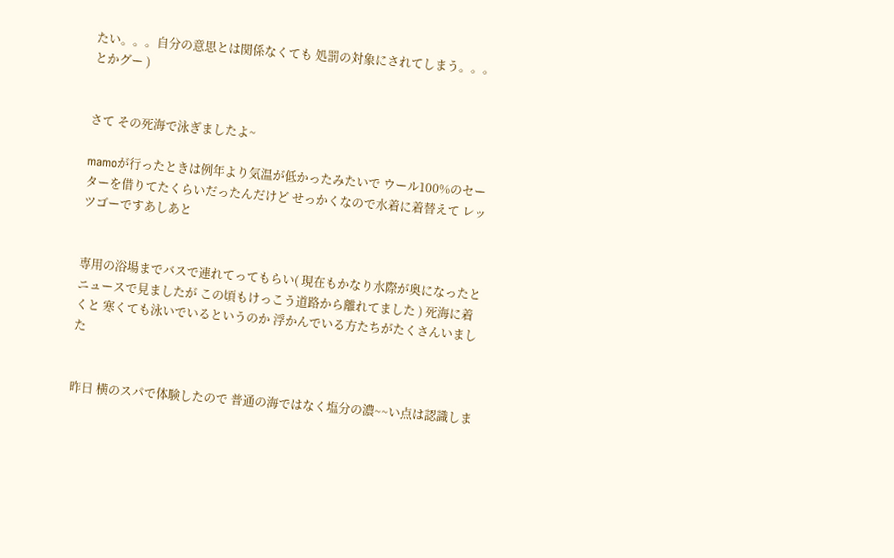たい。。。自分の意思とは関係なくても 処罰の対象にされてしまう。。。とかグー )


さて その死海で泳ぎましたよ~

mamoが行ったときは例年より気温が低かったみたいで ウール100%のセーターを借りてたくらいだったんだけど せっかくなので水着に着替えて レッツゴーですあしあと


専用の浴場までバスで連れてってもらい( 現在もかなり水際が奥になったとニュースで見ましたが この頃もけっこう道路から離れてました ) 死海に着くと 寒くても泳いでいるというのか 浮かんでいる方たちがたくさんいました


昨日 横のスパで体験したので 普通の海ではなく塩分の濃~~い点は認識しま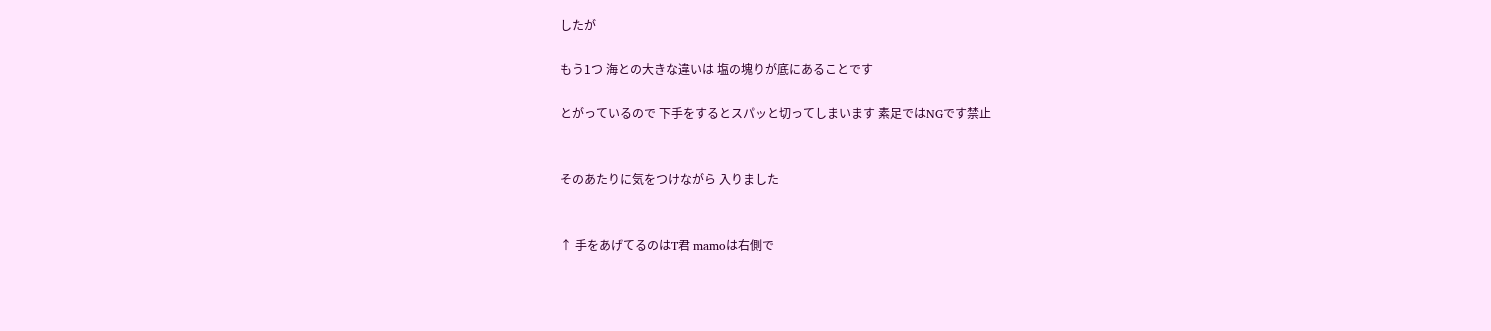したが

もう1つ 海との大きな違いは 塩の塊りが底にあることです

とがっているので 下手をするとスパッと切ってしまいます 素足ではNGです禁止


そのあたりに気をつけながら 入りました


↑ 手をあげてるのはT君 mamoは右側で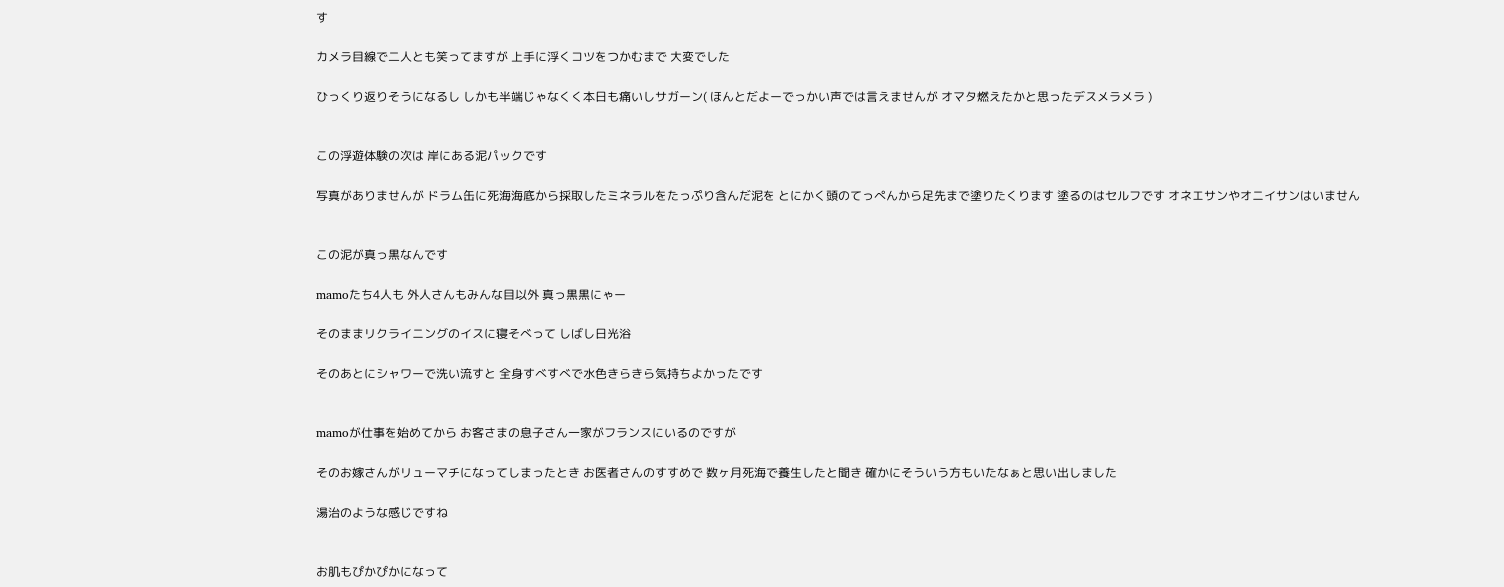す

カメラ目線で二人とも笑ってますが 上手に浮くコツをつかむまで 大変でした

ひっくり返りそうになるし しかも半端じゃなくく本日も痛いしサガーン( ほんとだよーでっかい声では言えませんが オマタ燃えたかと思ったデスメラメラ )


この浮遊体験の次は 岸にある泥パックです

写真がありませんが ドラム缶に死海海底から採取したミネラルをたっぷり含んだ泥を とにかく頭のてっぺんから足先まで塗りたくります 塗るのはセルフです オネエサンやオニイサンはいません


この泥が真っ黒なんです

mamoたち4人も 外人さんもみんな目以外 真っ黒黒にゃー

そのままリクライニングのイスに寝そべって しばし日光浴

そのあとにシャワーで洗い流すと 全身すべすべで水色きらきら気持ちよかったです


mamoが仕事を始めてから お客さまの息子さん一家がフランスにいるのですが

そのお嫁さんがリューマチになってしまったとき お医者さんのすすめで 数ヶ月死海で養生したと聞き 確かにそういう方もいたなぁと思い出しました

湯治のような感じですね


お肌もぴかぴかになって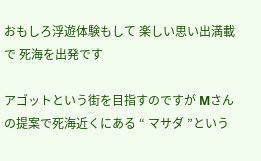おもしろ浮遊体験もして 楽しい思い出満載で 死海を出発です

アゴットという街を目指すのですが Mさんの提案で死海近くにある “ マサダ ”という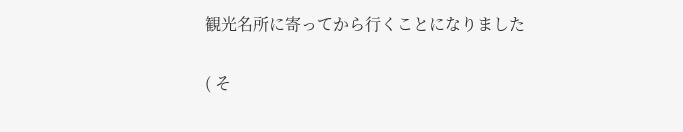観光名所に寄ってから行くことになりました

( そ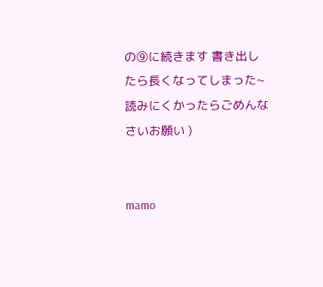の⑨に続きます 書き出したら長くなってしまった~読みにくかったらごめんなさいお願い )


mamo